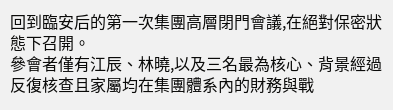回到臨安后的第一次集團高層閉門會議,在絕對保密狀態下召開。
參會者僅有江辰、林曉,以及三名最為核心、背景經過反復核查且家屬均在集團體系內的財務與戰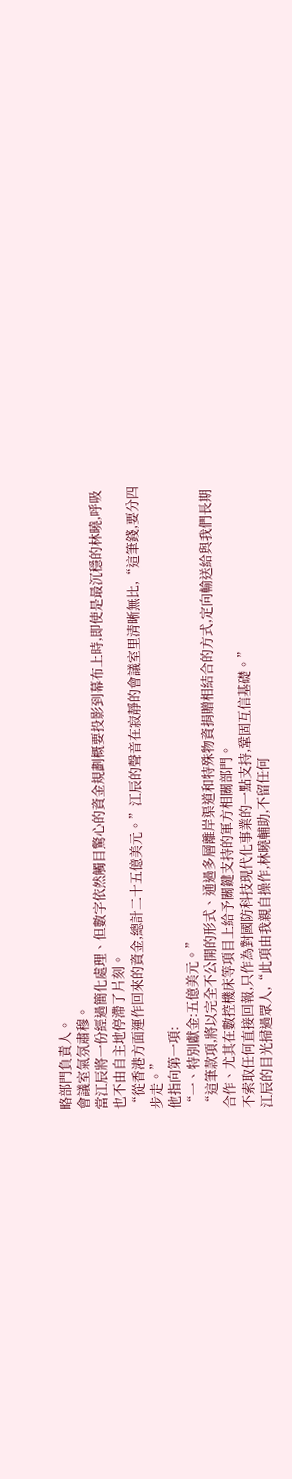略部門負責人。
會議室氣氛肅穆。
當江辰將一份經過簡化處理、但數字依然觸目驚心的資金規劃概要投影到幕布上時,即使是最沉穩的林曉,呼吸也不由自主地停滯了片刻。
“從香港方面運作回來的資金,總計二十五億美元。”江辰的聲音在寂靜的會議室里清晰無比,“這筆錢,要分四步走。”
他指向第一項:
“一、特別獻金:五億美元。”
“這筆款項,將以完全不公開的形式、通過多層離岸渠道和特殊物資捐贈相結合的方式,定向輸送給與我們長期合作、尤其在數控機床等項目上給予關鍵支持的軍方相關部門。
不索取任何直接回報,只作為對國防科技現代化事業的一點支持,鞏固互信基礎。”
江辰的目光掃過眾人,“此項由我親自操作,林曉輔助,不留任何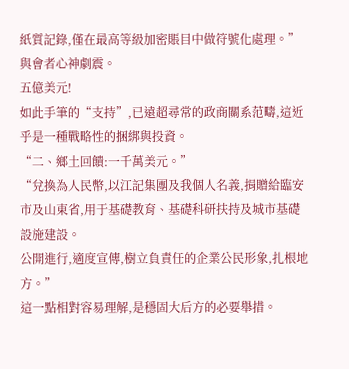紙質記錄,僅在最高等級加密賬目中做符號化處理。”
與會者心神劇震。
五億美元!
如此手筆的“支持”,已遠超尋常的政商關系范疇,這近乎是一種戰略性的捆綁與投資。
“二、鄉土回饋:一千萬美元。”
“兌換為人民幣,以江記集團及我個人名義,捐贈給臨安市及山東省,用于基礎教育、基礎科研扶持及城市基礎設施建設。
公開進行,適度宣傳,樹立負責任的企業公民形象,扎根地方。”
這一點相對容易理解,是穩固大后方的必要舉措。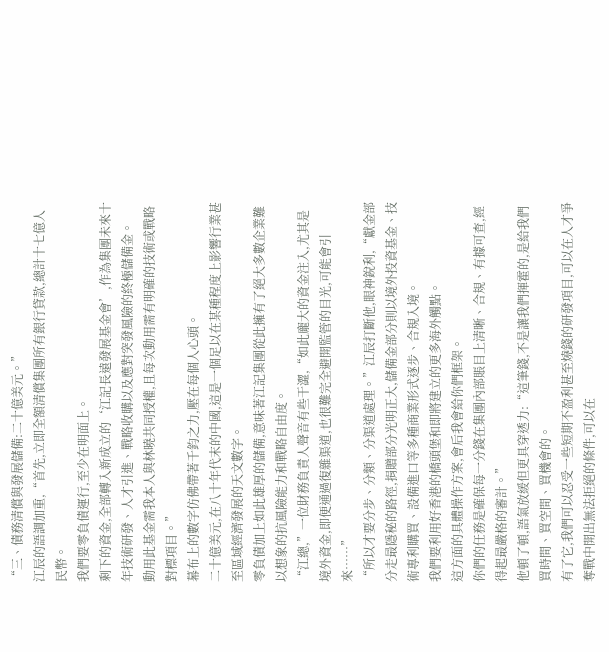“三、債務清償與發展儲備:二十億美元。”
江辰的語調加重,“首先,立即全額清償集團所有銀行貸款,總計十七億人民幣。
我們要零負債運行,至少在明面上。
剩下的資金,全部轉入新成立的‘江記長遠發展基金會’,作為集團未來十年技術研發、人才引進、戰略收購以及應對突發風險的終極儲備金。
動用此基金需我本人與林曉共同授權,且每次動用需有明確的技術或戰略對標項目。”
幕布上的數字仿佛帶著千鈞之力,壓在每個人心頭。
二十億美元,在八十年代末的中國,這是一個足以在某種程度上影響行業甚至區域經濟發展的天文數字。
零負債加上如此雄厚的儲備,意味著江記集團從此擁有了絕大多數企業難以想象的抗風險能力和戰略自由度。
“江總,”一位財務負責人聲音有些干澀,“如此龐大的資金注入,尤其是境外資金,即便通過復雜渠道,也很難完全避開監管的目光,可能會引來……”
“所以才要分步、分類、分渠道處理。”江辰打斷他,眼神銳利,“獻金部分走最隱秘的路徑,捐贈部分光明正大,儲備金部分則以境外投資基金、技術專利購買、設備進口等多種商業形式逐步、合規入境。
我們要利用好香港的橋頭堡和即將建立的更多海外觸點。
這方面的具體操作方案,會后我會給你們框架。
你們的任務是確保每一分錢在集團內部賬目上清晰、合規、有據可查,經得起最嚴格的審計。”
他頓了頓,語氣放緩但更具穿透力:“這筆錢,不是讓我們揮霍的,是給我們買時間、買空間、買機會的。
有了它,我們可以忍受一些短期不盈利甚至燒錢的研發項目,可以在人才爭奪戰中開出無法拒絕的條件,可以在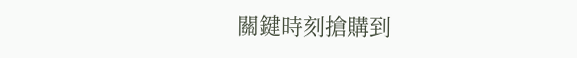關鍵時刻搶購到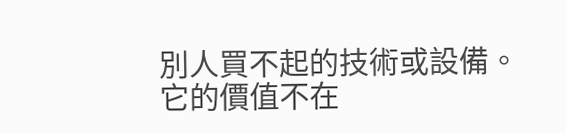別人買不起的技術或設備。
它的價值不在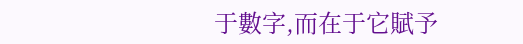于數字,而在于它賦予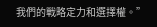我們的戰略定力和選擇權。”